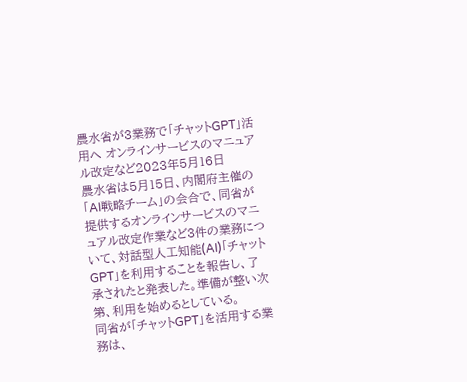農水省が3業務で「チャットGPT」活用へ オンラインサービスのマニュアル改定など2023年5月16日
農水省は5月15日、内閣府主催の「AI戦略チーム」の会合で、同省が提供するオンラインサービスのマニュアル改定作業など3件の業務について、対話型人工知能(AI)「チャットGPT」を利用することを報告し、了承されたと発表した。準備が整い次第、利用を始めるとしている。
同省が「チャットGPT」を活用する業務は、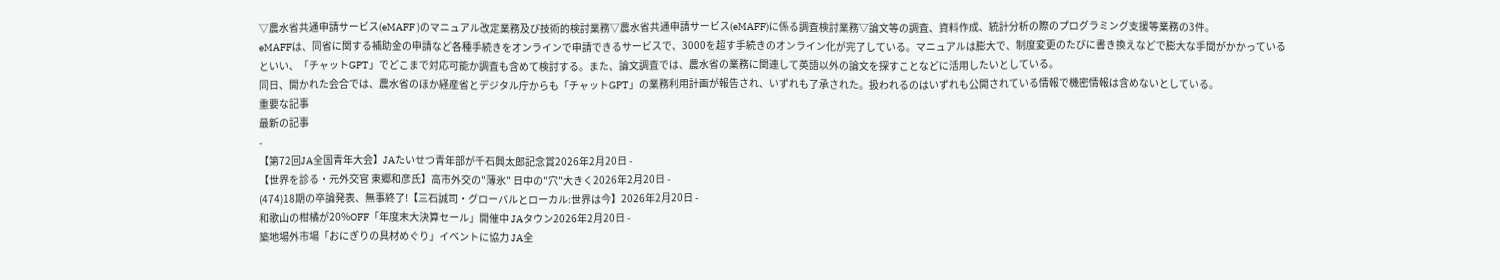▽農水省共通申請サービス(eMAFF )のマニュアル改定業務及び技術的検討業務▽農水省共通申請サービス(eMAFF)に係る調査検討業務▽論文等の調査、資料作成、統計分析の際のプログラミング支援等業務の3件。
eMAFFは、同省に関する補助金の申請など各種手続きをオンラインで申請できるサービスで、3000を超す手続きのオンライン化が完了している。マニュアルは膨大で、制度変更のたびに書き換えなどで膨大な手間がかかっているといい、「チャットGPT」でどこまで対応可能か調査も含めて検討する。また、論文調査では、農水省の業務に関連して英語以外の論文を探すことなどに活用したいとしている。
同日、開かれた会合では、農水省のほか経産省とデジタル庁からも「チャットGPT」の業務利用計画が報告され、いずれも了承された。扱われるのはいずれも公開されている情報で機密情報は含めないとしている。
重要な記事
最新の記事
-
【第72回JA全国青年大会】JAたいせつ青年部が千石興太郎記念賞2026年2月20日 -
【世界を診る・元外交官 東郷和彦氏】高市外交の"薄氷" 日中の"穴"大きく2026年2月20日 -
(474)18期の卒論発表、無事終了!【三石誠司・グローバルとローカル:世界は今】2026年2月20日 -
和歌山の柑橘が20%OFF「年度末大決算セール」開催中 JAタウン2026年2月20日 -
築地場外市場「おにぎりの具材めぐり」イベントに協力 JA全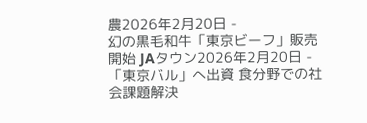農2026年2月20日 -
幻の黒毛和牛「東京ビーフ」販売開始 JAタウン2026年2月20日 -
「東京バル」へ出資 食分野での社会課題解決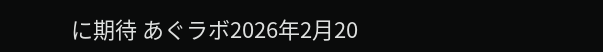に期待 あぐラボ2026年2月20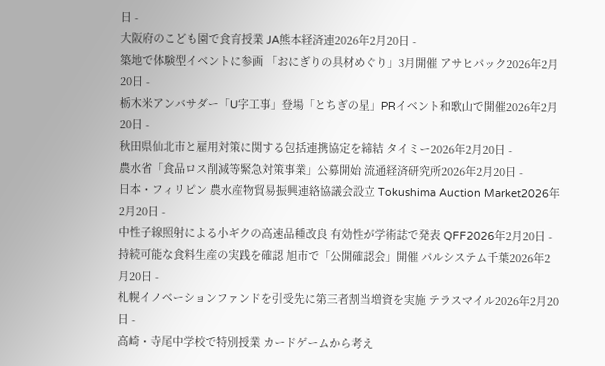日 -
大阪府のこども園で食育授業 JA熊本経済連2026年2月20日 -
築地で体験型イベントに参画 「おにぎりの具材めぐり」3月開催 アサヒパック2026年2月20日 -
栃木米アンバサダー「U字工事」登場「とちぎの星」PRイベント和歌山で開催2026年2月20日 -
秋田県仙北市と雇用対策に関する包括連携協定を締結 タイミー2026年2月20日 -
農水省「食品ロス削減等緊急対策事業」公募開始 流通経済研究所2026年2月20日 -
日本・フィリピン 農水産物貿易振興連絡協議会設立 Tokushima Auction Market2026年2月20日 -
中性子線照射による小ギクの高速品種改良 有効性が学術誌で発表 QFF2026年2月20日 -
持続可能な食料生産の実践を確認 旭市で「公開確認会」開催 パルシステム千葉2026年2月20日 -
札幌イノベーションファンドを引受先に第三者割当増資を実施 テラスマイル2026年2月20日 -
高崎・寺尾中学校で特別授業 カードゲームから考え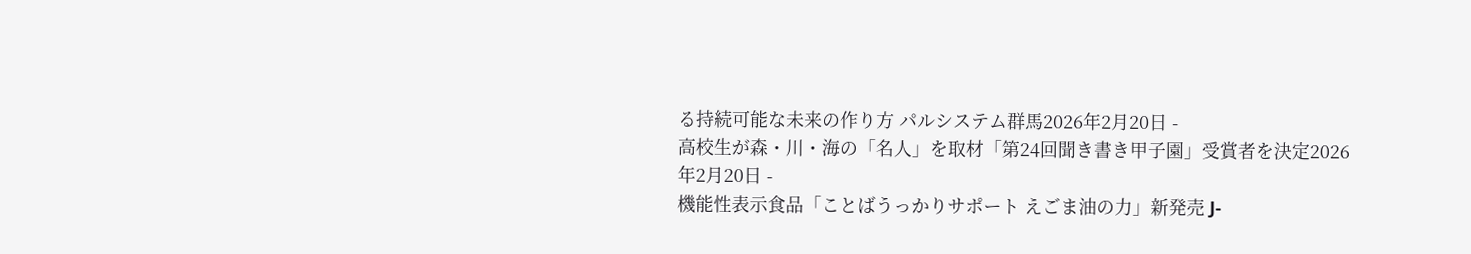る持続可能な未来の作り方 パルシステム群馬2026年2月20日 -
高校生が森・川・海の「名人」を取材「第24回聞き書き甲子園」受賞者を決定2026年2月20日 -
機能性表示食品「ことばうっかりサポート えごま油の力」新発売 J-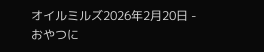オイルミルズ2026年2月20日 -
おやつに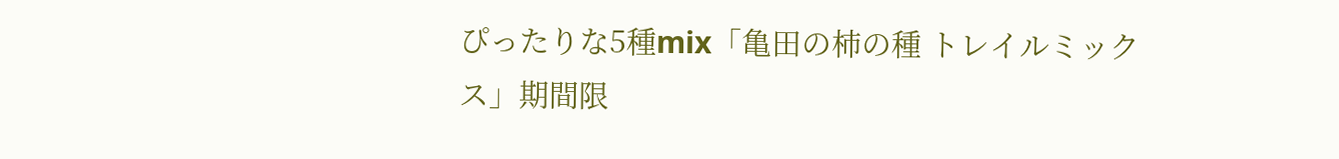ぴったりな5種mix「亀田の柿の種 トレイルミックス」期間限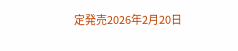定発売2026年2月20日